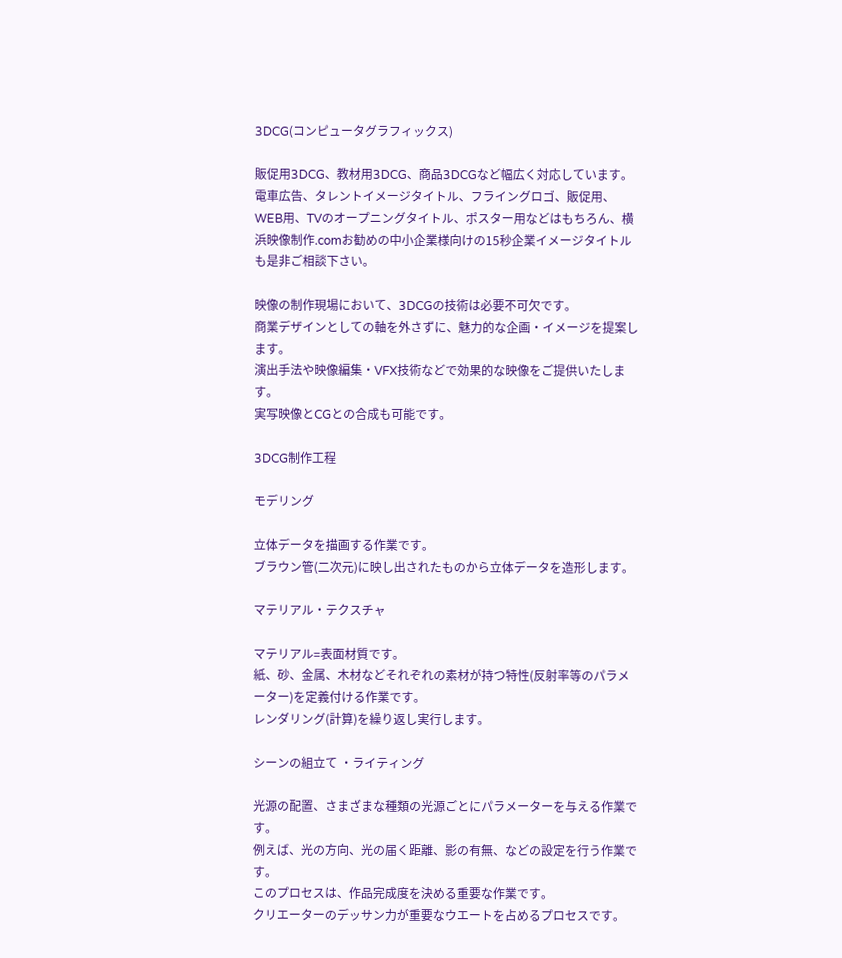3DCG(コンピュータグラフィックス)

販促用3DCG、教材用3DCG、商品3DCGなど幅広く対応しています。
電車広告、タレントイメージタイトル、フライングロゴ、販促用、WEB用、TVのオープニングタイトル、ポスター用などはもちろん、横浜映像制作.comお勧めの中小企業様向けの15秒企業イメージタイトルも是非ご相談下さい。

映像の制作現場において、3DCGの技術は必要不可欠です。
商業デザインとしての軸を外さずに、魅力的な企画・イメージを提案します。
演出手法や映像編集・VFX技術などで効果的な映像をご提供いたします。
実写映像とCGとの合成も可能です。

3DCG制作工程

モデリング

立体データを描画する作業です。
ブラウン管(二次元)に映し出されたものから立体データを造形します。

マテリアル・テクスチャ

マテリアル=表面材質です。
紙、砂、金属、木材などそれぞれの素材が持つ特性(反射率等のパラメーター)を定義付ける作業です。
レンダリング(計算)を繰り返し実行します。

シーンの組立て ・ライティング

光源の配置、さまざまな種類の光源ごとにパラメーターを与える作業です。
例えば、光の方向、光の届く距離、影の有無、などの設定を行う作業です。
このプロセスは、作品完成度を決める重要な作業です。
クリエーターのデッサン力が重要なウエートを占めるプロセスです。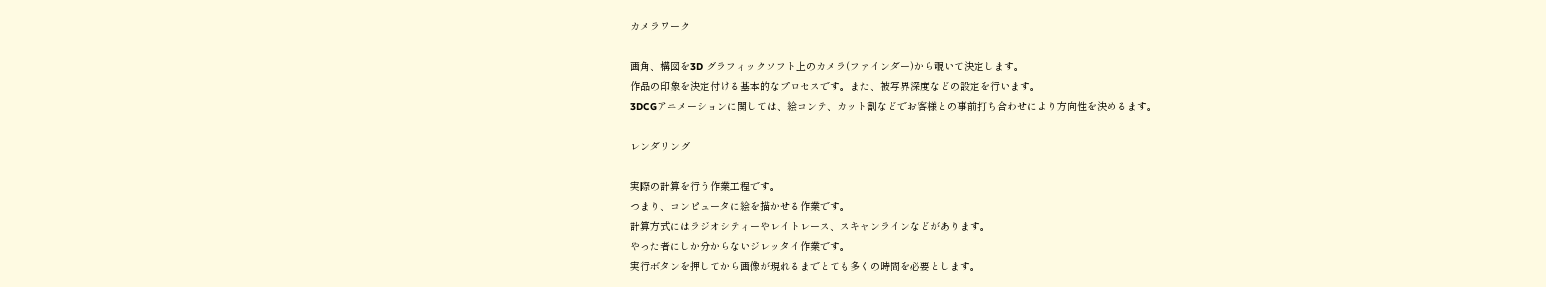カメラワーク

画角、構図を3D グラフィックソフト上のカメラ(ファインダー)から覗いて決定します。
作品の印象を決定付ける基本的なプロセスです。また、被写界深度などの設定を行います。
3DCGアニメーションに関しては、絵コンテ、カット割などでお客様との事前打ち合わせにより方向性を決めるます。

レンダリング

実際の計算を行う作業工程です。
つまり、コンピュータに絵を描かせる作業です。
計算方式にはラジオシティーやレイトレース、スキャンラインなどがあります。
やった者にしか分からないジレッタイ作業です。
実行ボタンを押してから画像が現れるまでとても多くの時間を必要とします。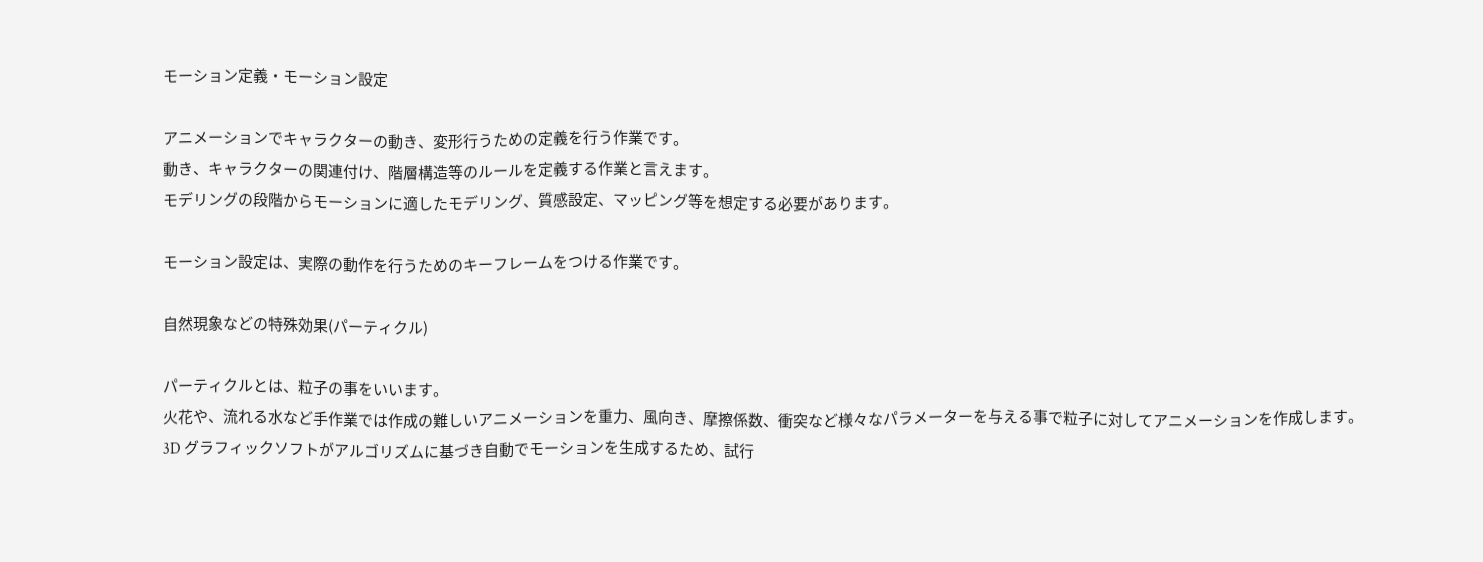モーション定義・モーション設定

アニメーションでキャラクターの動き、変形行うための定義を行う作業です。
動き、キャラクターの関連付け、階層構造等のルールを定義する作業と言えます。
モデリングの段階からモーションに適したモデリング、質感設定、マッピング等を想定する必要があります。

モーション設定は、実際の動作を行うためのキーフレームをつける作業です。

自然現象などの特殊効果(パーティクル)

パーティクルとは、粒子の事をいいます。
火花や、流れる水など手作業では作成の難しいアニメーションを重力、風向き、摩擦係数、衝突など様々なパラメーターを与える事で粒子に対してアニメーションを作成します。
3D グラフィックソフトがアルゴリズムに基づき自動でモーションを生成するため、試行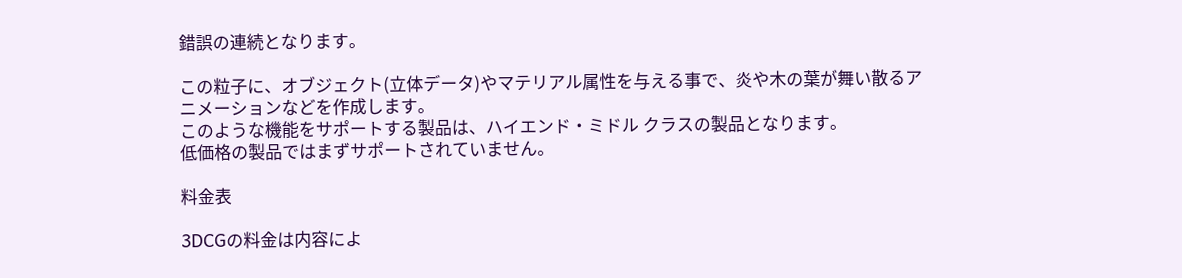錯誤の連続となります。

この粒子に、オブジェクト(立体データ)やマテリアル属性を与える事で、炎や木の葉が舞い散るアニメーションなどを作成します。
このような機能をサポートする製品は、ハイエンド・ミドル クラスの製品となります。
低価格の製品ではまずサポートされていません。

料金表

3DCGの料金は内容によ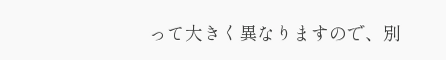って大きく異なりますので、別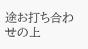途お打ち合わせの上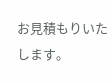お見積もりいたします。